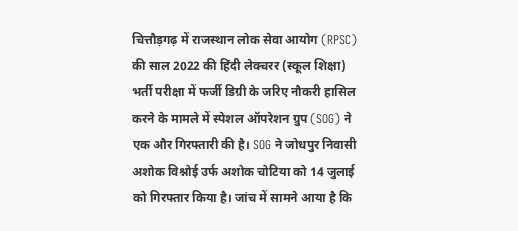चित्तौड़गढ़ में राजस्थान लोक सेवा आयोग (RPSC) की साल 2022 की हिंदी लेक्चरर (स्कूल शिक्षा) भर्ती परीक्षा में फर्जी डिग्री के जरिए नौकरी हासिल करने के मामले में स्पेशल ऑपरेशन ग्रुप (SOG) ने एक और गिरफ्तारी की है। SOG ने जोधपुर निवासी अशोक विश्नोई उर्फ अशोक चोटिया को 14 जुलाई को गिरफ्तार किया है। जांच में सामने आया है कि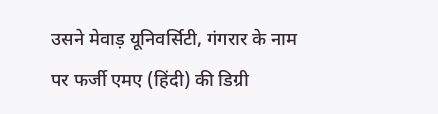उसने मेवाड़ यूनिवर्सिटी, गंगरार के नाम पर फर्जी एमए (हिंदी) की डिग्री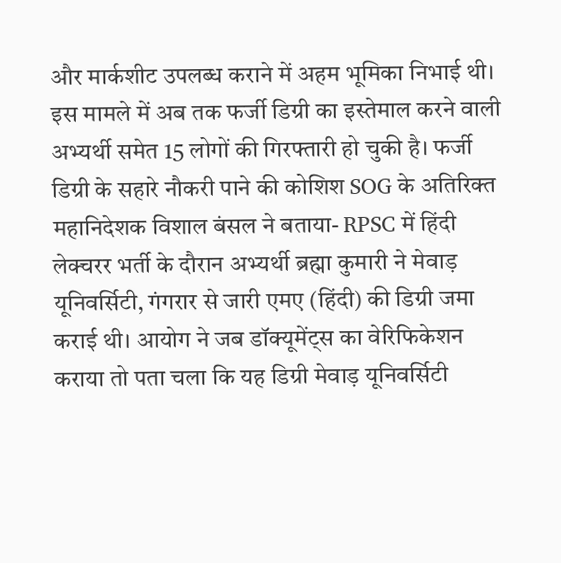और मार्कशीट उपलब्ध कराने में अहम भूमिका निभाई थी। इस मामले में अब तक फर्जी डिग्री का इस्तेमाल करने वाली अभ्यर्थी समेत 15 लोगों की गिरफ्तारी हो चुकी है। फर्जी डिग्री के सहारे नौकरी पाने की कोशिश SOG के अतिरिक्त महानिदेशक विशाल बंसल ने बताया- RPSC में हिंदी लेक्चरर भर्ती के दौरान अभ्यर्थी ब्रह्मा कुमारी ने मेवाड़ यूनिवर्सिटी, गंगरार से जारी एमए (हिंदी) की डिग्री जमा कराई थी। आयोग ने जब डॉक्यूमेंट्स का वेरिफिकेशन कराया तो पता चला कि यह डिग्री मेवाड़ यूनिवर्सिटी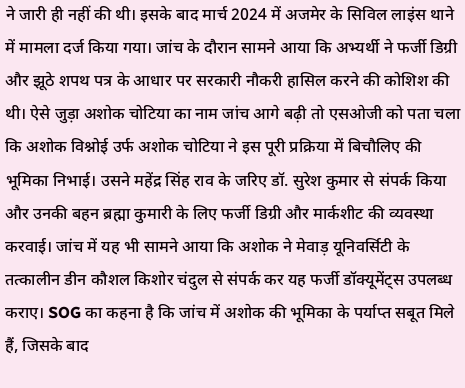ने जारी ही नहीं की थी। इसके बाद मार्च 2024 में अजमेर के सिविल लाइंस थाने में मामला दर्ज किया गया। जांच के दौरान सामने आया कि अभ्यर्थी ने फर्जी डिग्री और झूठे शपथ पत्र के आधार पर सरकारी नौकरी हासिल करने की कोशिश की थी। ऐसे जुड़ा अशोक चोटिया का नाम जांच आगे बढ़ी तो एसओजी को पता चला कि अशोक विश्नोई उर्फ अशोक चोटिया ने इस पूरी प्रक्रिया में बिचौलिए की भूमिका निभाई। उसने महेंद्र सिंह राव के जरिए डॉ. सुरेश कुमार से संपर्क किया और उनकी बहन ब्रह्मा कुमारी के लिए फर्जी डिग्री और मार्कशीट की व्यवस्था करवाई। जांच में यह भी सामने आया कि अशोक ने मेवाड़ यूनिवर्सिटी के तत्कालीन डीन कौशल किशोर चंदुल से संपर्क कर यह फर्जी डॉक्यूमेंट्स उपलब्ध कराए। SOG का कहना है कि जांच में अशोक की भूमिका के पर्याप्त सबूत मिले हैं, जिसके बाद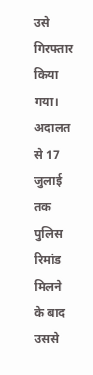उसे गिरफ्तार किया गया। अदालत से 17 जुलाई तक पुलिस रिमांड मिलने के बाद उससे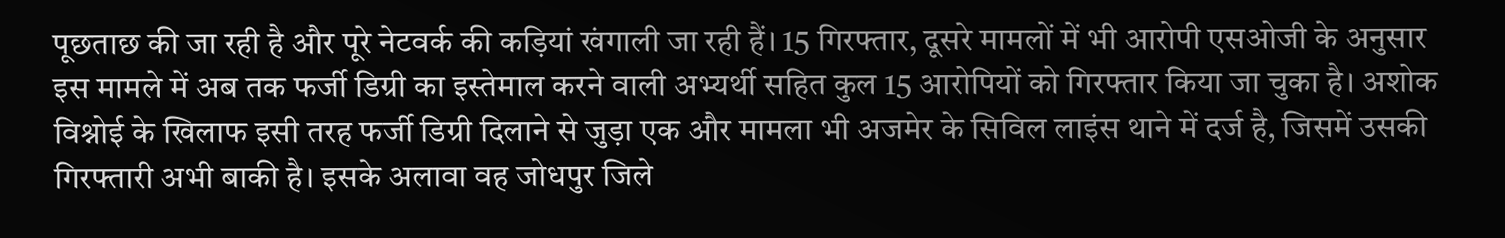पूछताछ की जा रही है और पूरे नेटवर्क की कड़ियां खंगाली जा रही हैं। 15 गिरफ्तार, दूसरे मामलों में भी आरोपी एसओजी के अनुसार इस मामले में अब तक फर्जी डिग्री का इस्तेमाल करने वाली अभ्यर्थी सहित कुल 15 आरोपियों को गिरफ्तार किया जा चुका है। अशोक विश्नोई के खिलाफ इसी तरह फर्जी डिग्री दिलाने से जुड़ा एक और मामला भी अजमेर के सिविल लाइंस थाने में दर्ज है, जिसमें उसकी गिरफ्तारी अभी बाकी है। इसके अलावा वह जोधपुर जिले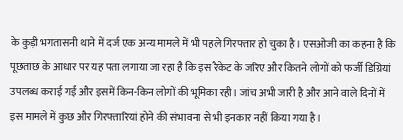के कुड़ी भगतासनी थाने में दर्ज एक अन्य मामले में भी पहले गिरफ्तार हो चुका है। एसओजी का कहना है कि पूछताछ के आधार पर यह पता लगाया जा रहा है कि इस रैकेट के जरिए और कितने लोगों को फर्जी डिग्रियां उपलब्ध कराई गईं और इसमें किन-किन लोगों की भूमिका रही। जांच अभी जारी है और आने वाले दिनों में इस मामले में कुछ और गिरफ्तारियां होने की संभावना से भी इनकार नहीं किया गया है।